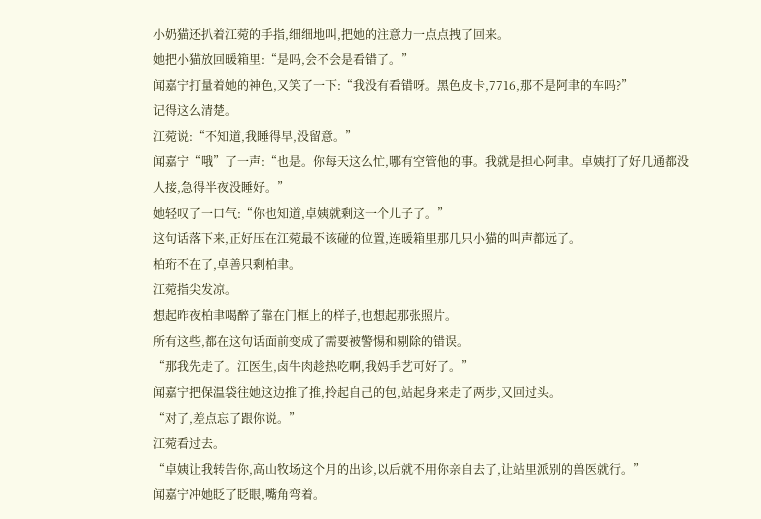小奶猫还扒着江菀的手指,细细地叫,把她的注意力一点点拽了回来。
她把小猫放回暖箱里:“是吗,会不会是看错了。”
闻嘉宁打量着她的神色,又笑了一下:“我没有看错呀。黑色皮卡,7716,那不是阿聿的车吗?”
记得这么清楚。
江菀说:“不知道,我睡得早,没留意。”
闻嘉宁“哦”了一声:“也是。你每天这么忙,哪有空管他的事。我就是担心阿聿。卓姨打了好几通都没人接,急得半夜没睡好。”
她轻叹了一口气:“你也知道,卓姨就剩这一个儿子了。”
这句话落下来,正好压在江菀最不该碰的位置,连暖箱里那几只小猫的叫声都远了。
柏珩不在了,卓善只剩柏聿。
江菀指尖发凉。
想起昨夜柏聿喝醉了靠在门框上的样子,也想起那张照片。
所有这些,都在这句话面前变成了需要被警惕和剔除的错误。
“那我先走了。江医生,卤牛肉趁热吃啊,我妈手艺可好了。”
闻嘉宁把保温袋往她这边推了推,拎起自己的包,站起身来走了两步,又回过头。
“对了,差点忘了跟你说。”
江菀看过去。
“卓姨让我转告你,高山牧场这个月的出诊,以后就不用你亲自去了,让站里派别的兽医就行。”
闻嘉宁冲她眨了眨眼,嘴角弯着。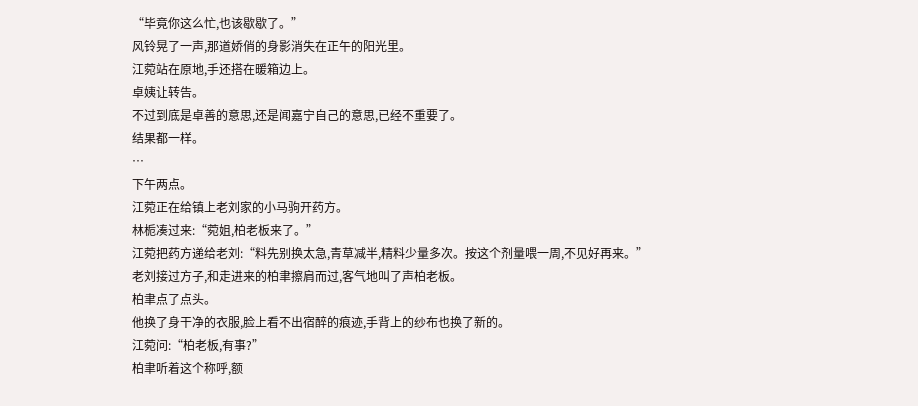“毕竟你这么忙,也该歇歇了。”
风铃晃了一声,那道娇俏的身影消失在正午的阳光里。
江菀站在原地,手还搭在暖箱边上。
卓姨让转告。
不过到底是卓善的意思,还是闻嘉宁自己的意思,已经不重要了。
结果都一样。
…
下午两点。
江菀正在给镇上老刘家的小马驹开药方。
林栀凑过来:“菀姐,柏老板来了。”
江菀把药方递给老刘:“料先别换太急,青草减半,精料少量多次。按这个剂量喂一周,不见好再来。”
老刘接过方子,和走进来的柏聿擦肩而过,客气地叫了声柏老板。
柏聿点了点头。
他换了身干净的衣服,脸上看不出宿醉的痕迹,手背上的纱布也换了新的。
江菀问:“柏老板,有事?”
柏聿听着这个称呼,额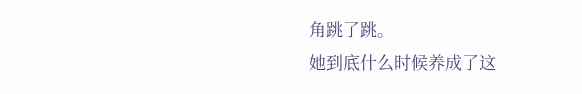角跳了跳。
她到底什么时候养成了这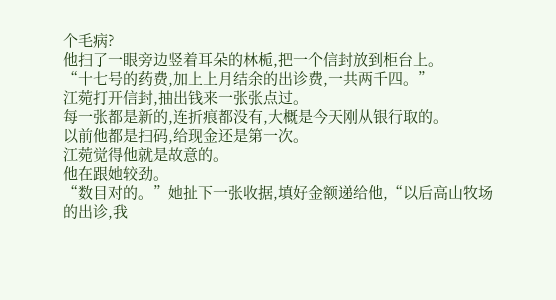个毛病?
他扫了一眼旁边竖着耳朵的林栀,把一个信封放到柜台上。
“十七号的药费,加上上月结余的出诊费,一共两千四。”
江菀打开信封,抽出钱来一张张点过。
每一张都是新的,连折痕都没有,大概是今天刚从银行取的。
以前他都是扫码,给现金还是第一次。
江菀觉得他就是故意的。
他在跟她较劲。
“数目对的。”她扯下一张收据,填好金额递给他,“以后高山牧场的出诊,我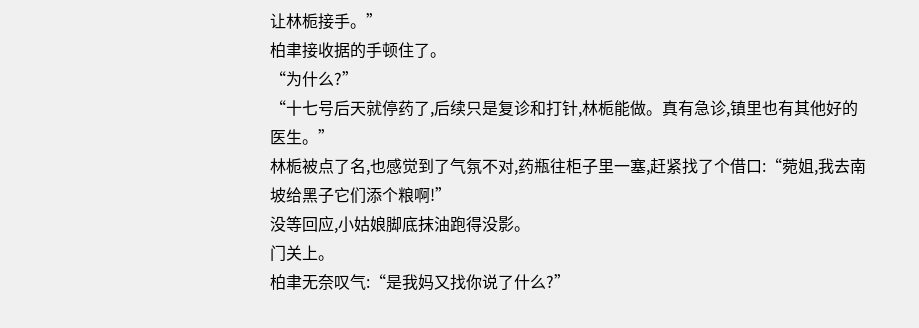让林栀接手。”
柏聿接收据的手顿住了。
“为什么?”
“十七号后天就停药了,后续只是复诊和打针,林栀能做。真有急诊,镇里也有其他好的医生。”
林栀被点了名,也感觉到了气氛不对,药瓶往柜子里一塞,赶紧找了个借口:“菀姐,我去南坡给黑子它们添个粮啊!”
没等回应,小姑娘脚底抹油跑得没影。
门关上。
柏聿无奈叹气:“是我妈又找你说了什么?”